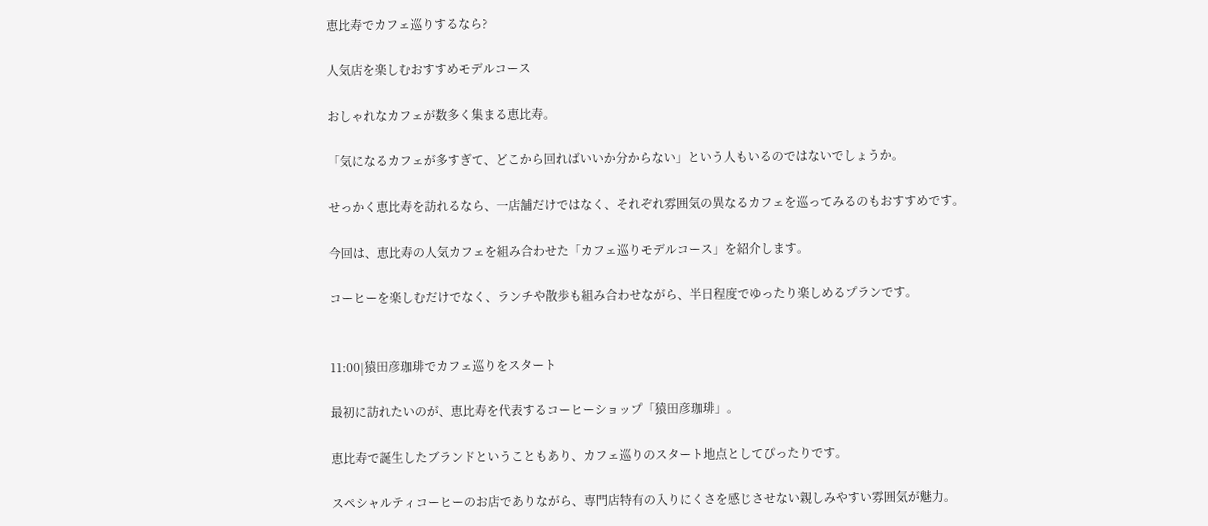恵比寿でカフェ巡りするなら?

人気店を楽しむおすすめモデルコース

おしゃれなカフェが数多く集まる恵比寿。

「気になるカフェが多すぎて、どこから回ればいいか分からない」という人もいるのではないでしょうか。

せっかく恵比寿を訪れるなら、一店舗だけではなく、それぞれ雰囲気の異なるカフェを巡ってみるのもおすすめです。

今回は、恵比寿の人気カフェを組み合わせた「カフェ巡りモデルコース」を紹介します。

コーヒーを楽しむだけでなく、ランチや散歩も組み合わせながら、半日程度でゆったり楽しめるプランです。


11:00|猿田彦珈琲でカフェ巡りをスタート

最初に訪れたいのが、恵比寿を代表するコーヒーショップ「猿田彦珈琲」。

恵比寿で誕生したブランドということもあり、カフェ巡りのスタート地点としてぴったりです。

スペシャルティコーヒーのお店でありながら、専門店特有の入りにくさを感じさせない親しみやすい雰囲気が魅力。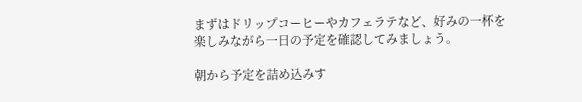まずはドリップコーヒーやカフェラテなど、好みの一杯を楽しみながら一日の予定を確認してみましょう。

朝から予定を詰め込みす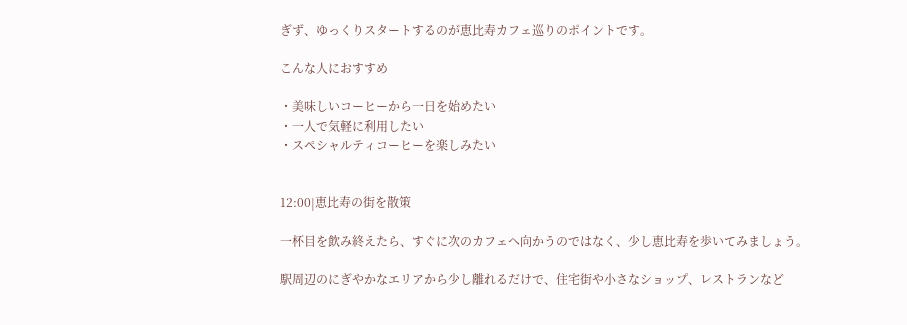ぎず、ゆっくりスタートするのが恵比寿カフェ巡りのポイントです。

こんな人におすすめ

・美味しいコーヒーから一日を始めたい
・一人で気軽に利用したい
・スペシャルティコーヒーを楽しみたい


12:00|恵比寿の街を散策

一杯目を飲み終えたら、すぐに次のカフェへ向かうのではなく、少し恵比寿を歩いてみましょう。

駅周辺のにぎやかなエリアから少し離れるだけで、住宅街や小さなショップ、レストランなど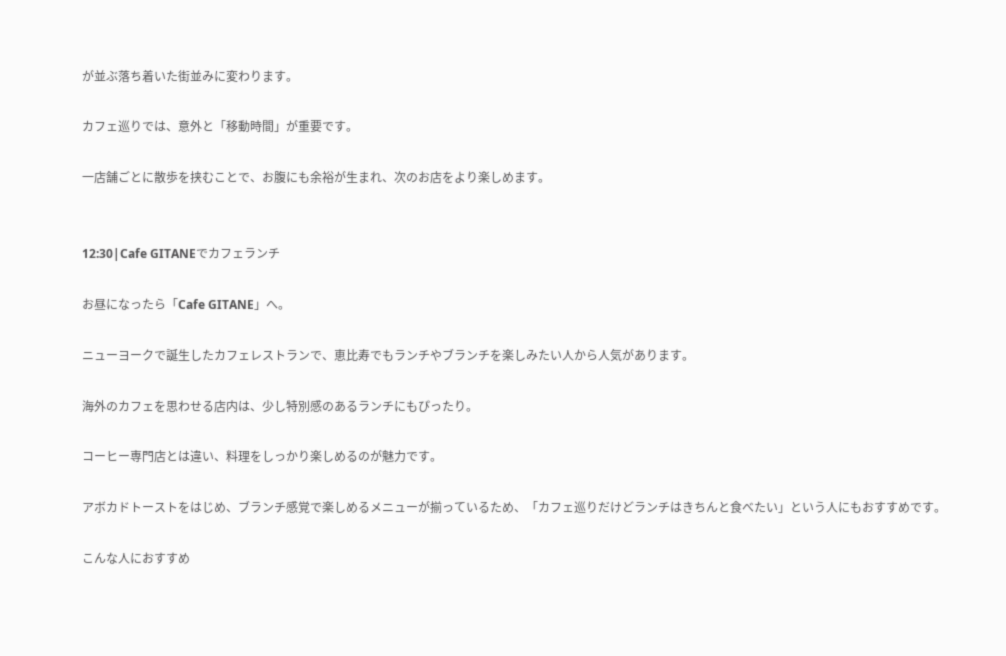が並ぶ落ち着いた街並みに変わります。

カフェ巡りでは、意外と「移動時間」が重要です。

一店舗ごとに散歩を挟むことで、お腹にも余裕が生まれ、次のお店をより楽しめます。


12:30|Cafe GITANEでカフェランチ

お昼になったら「Cafe GITANE」へ。

ニューヨークで誕生したカフェレストランで、恵比寿でもランチやブランチを楽しみたい人から人気があります。

海外のカフェを思わせる店内は、少し特別感のあるランチにもぴったり。

コーヒー専門店とは違い、料理をしっかり楽しめるのが魅力です。

アボカドトーストをはじめ、ブランチ感覚で楽しめるメニューが揃っているため、「カフェ巡りだけどランチはきちんと食べたい」という人にもおすすめです。

こんな人におすすめ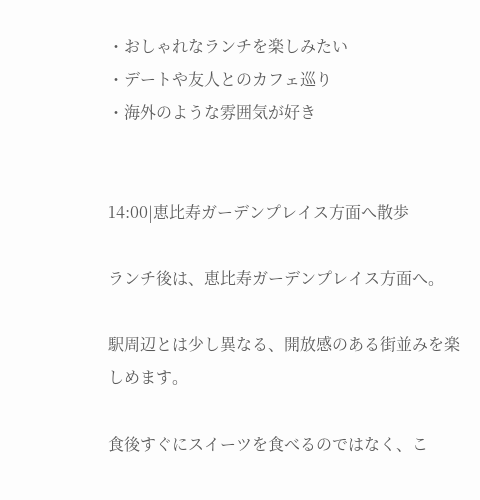・おしゃれなランチを楽しみたい
・デートや友人とのカフェ巡り
・海外のような雰囲気が好き


14:00|恵比寿ガーデンプレイス方面へ散歩

ランチ後は、恵比寿ガーデンプレイス方面へ。

駅周辺とは少し異なる、開放感のある街並みを楽しめます。

食後すぐにスイーツを食べるのではなく、こ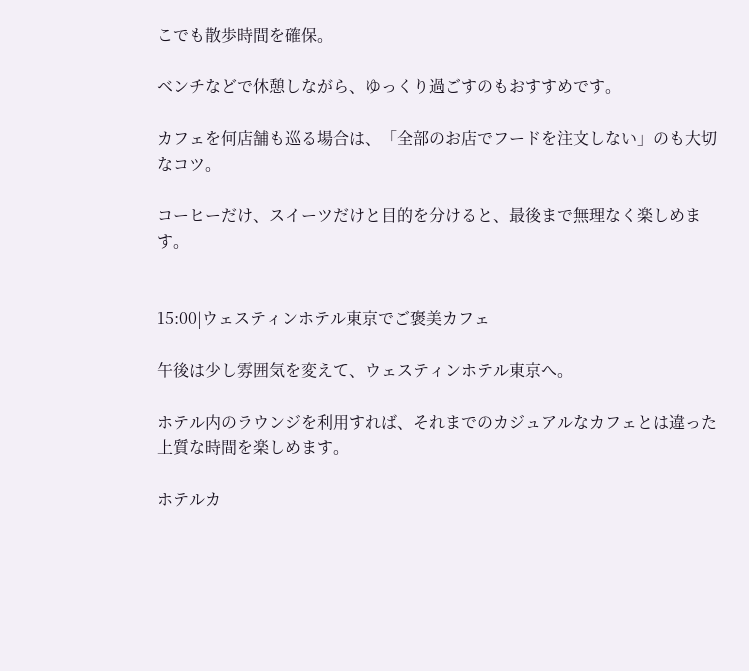こでも散歩時間を確保。

ベンチなどで休憩しながら、ゆっくり過ごすのもおすすめです。

カフェを何店舗も巡る場合は、「全部のお店でフードを注文しない」のも大切なコツ。

コーヒーだけ、スイーツだけと目的を分けると、最後まで無理なく楽しめます。


15:00|ウェスティンホテル東京でご褒美カフェ

午後は少し雰囲気を変えて、ウェスティンホテル東京へ。

ホテル内のラウンジを利用すれば、それまでのカジュアルなカフェとは違った上質な時間を楽しめます。

ホテルカ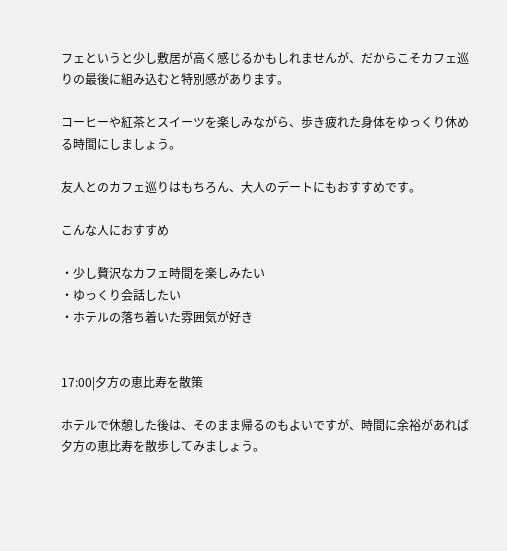フェというと少し敷居が高く感じるかもしれませんが、だからこそカフェ巡りの最後に組み込むと特別感があります。

コーヒーや紅茶とスイーツを楽しみながら、歩き疲れた身体をゆっくり休める時間にしましょう。

友人とのカフェ巡りはもちろん、大人のデートにもおすすめです。

こんな人におすすめ

・少し贅沢なカフェ時間を楽しみたい
・ゆっくり会話したい
・ホテルの落ち着いた雰囲気が好き


17:00|夕方の恵比寿を散策

ホテルで休憩した後は、そのまま帰るのもよいですが、時間に余裕があれば夕方の恵比寿を散歩してみましょう。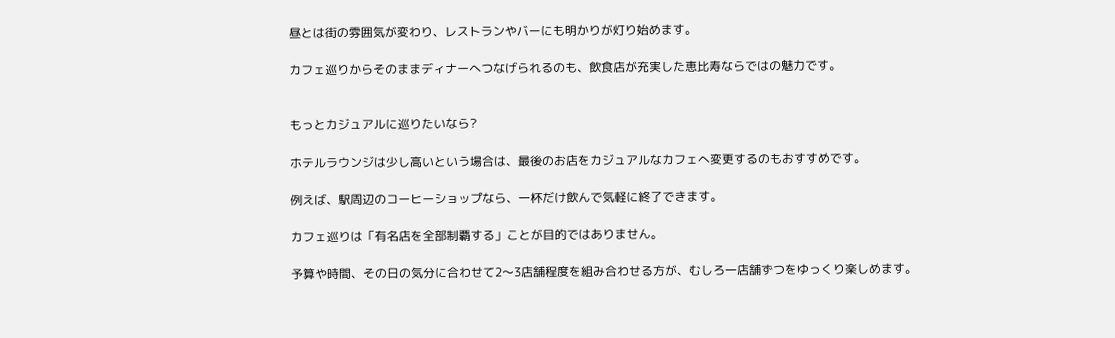昼とは街の雰囲気が変わり、レストランやバーにも明かりが灯り始めます。

カフェ巡りからそのままディナーへつなげられるのも、飲食店が充実した恵比寿ならではの魅力です。


もっとカジュアルに巡りたいなら?

ホテルラウンジは少し高いという場合は、最後のお店をカジュアルなカフェへ変更するのもおすすめです。

例えば、駅周辺のコーヒーショップなら、一杯だけ飲んで気軽に終了できます。

カフェ巡りは「有名店を全部制覇する」ことが目的ではありません。

予算や時間、その日の気分に合わせて2〜3店舗程度を組み合わせる方が、むしろ一店舗ずつをゆっくり楽しめます。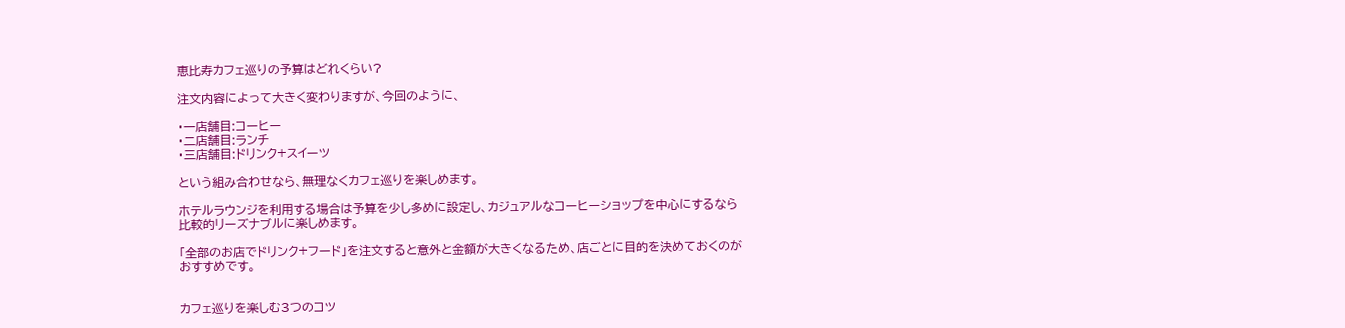恵比寿カフェ巡りの予算はどれくらい?

注文内容によって大きく変わりますが、今回のように、

・一店舗目:コーヒー
・二店舗目:ランチ
・三店舗目:ドリンク+スイーツ

という組み合わせなら、無理なくカフェ巡りを楽しめます。

ホテルラウンジを利用する場合は予算を少し多めに設定し、カジュアルなコーヒーショップを中心にするなら比較的リーズナブルに楽しめます。

「全部のお店でドリンク+フード」を注文すると意外と金額が大きくなるため、店ごとに目的を決めておくのがおすすめです。


カフェ巡りを楽しむ3つのコツ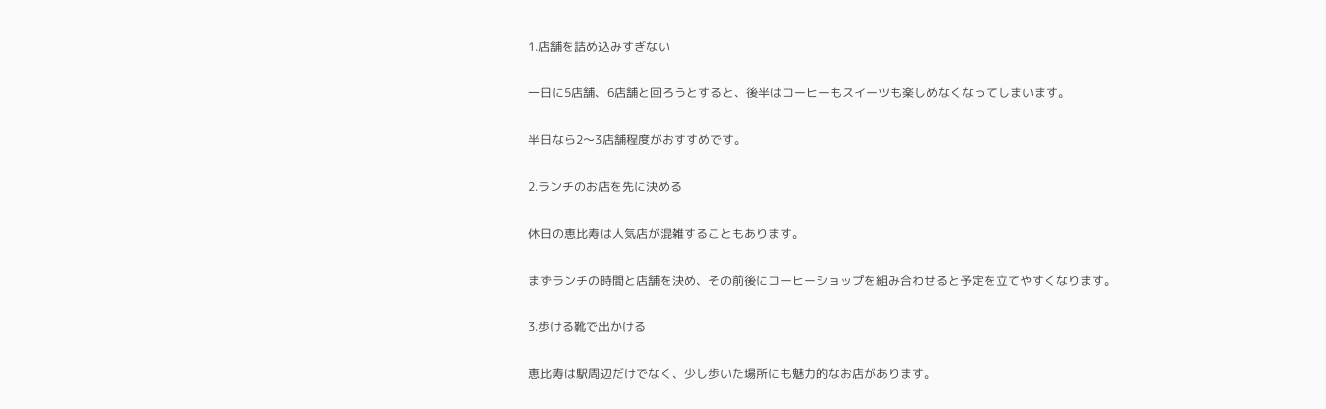1.店舗を詰め込みすぎない

一日に5店舗、6店舗と回ろうとすると、後半はコーヒーもスイーツも楽しめなくなってしまいます。

半日なら2〜3店舗程度がおすすめです。

2.ランチのお店を先に決める

休日の恵比寿は人気店が混雑することもあります。

まずランチの時間と店舗を決め、その前後にコーヒーショップを組み合わせると予定を立てやすくなります。

3.歩ける靴で出かける

恵比寿は駅周辺だけでなく、少し歩いた場所にも魅力的なお店があります。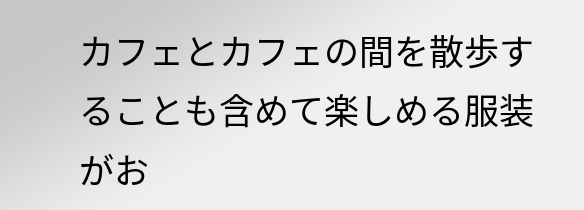カフェとカフェの間を散歩することも含めて楽しめる服装がお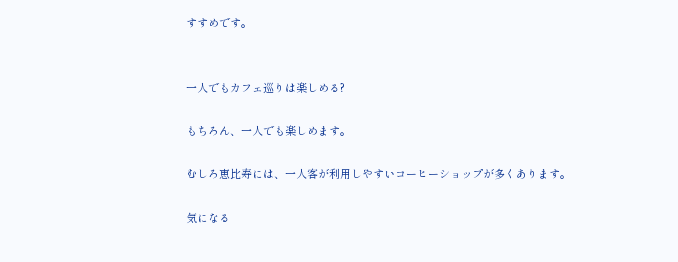すすめです。


一人でもカフェ巡りは楽しめる?

もちろん、一人でも楽しめます。

むしろ恵比寿には、一人客が利用しやすいコーヒーショップが多くあります。

気になる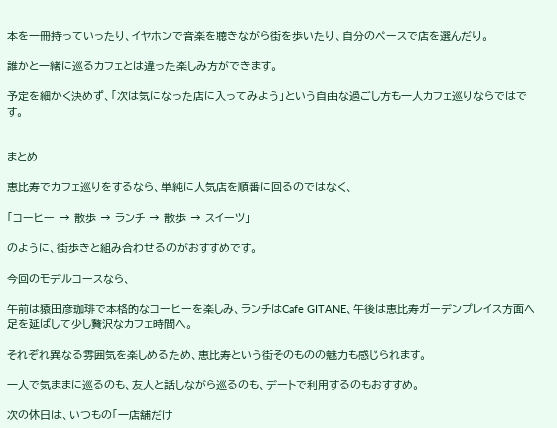本を一冊持っていったり、イヤホンで音楽を聴きながら街を歩いたり、自分のペースで店を選んだり。

誰かと一緒に巡るカフェとは違った楽しみ方ができます。

予定を細かく決めず、「次は気になった店に入ってみよう」という自由な過ごし方も一人カフェ巡りならではです。


まとめ

恵比寿でカフェ巡りをするなら、単純に人気店を順番に回るのではなく、

「コーヒー → 散歩 → ランチ → 散歩 → スイーツ」

のように、街歩きと組み合わせるのがおすすめです。

今回のモデルコースなら、

午前は猿田彦珈琲で本格的なコーヒーを楽しみ、ランチはCafe GITANE、午後は恵比寿ガーデンプレイス方面へ足を延ばして少し贅沢なカフェ時間へ。

それぞれ異なる雰囲気を楽しめるため、恵比寿という街そのものの魅力も感じられます。

一人で気ままに巡るのも、友人と話しながら巡るのも、デートで利用するのもおすすめ。

次の休日は、いつもの「一店舗だけ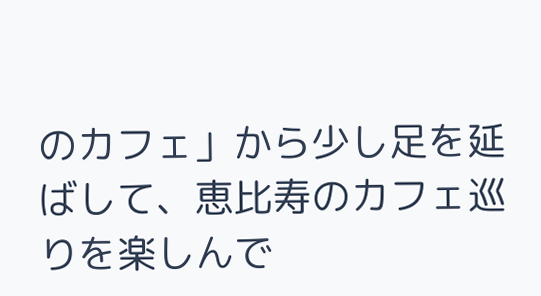のカフェ」から少し足を延ばして、恵比寿のカフェ巡りを楽しんで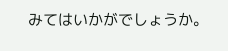みてはいかがでしょうか。